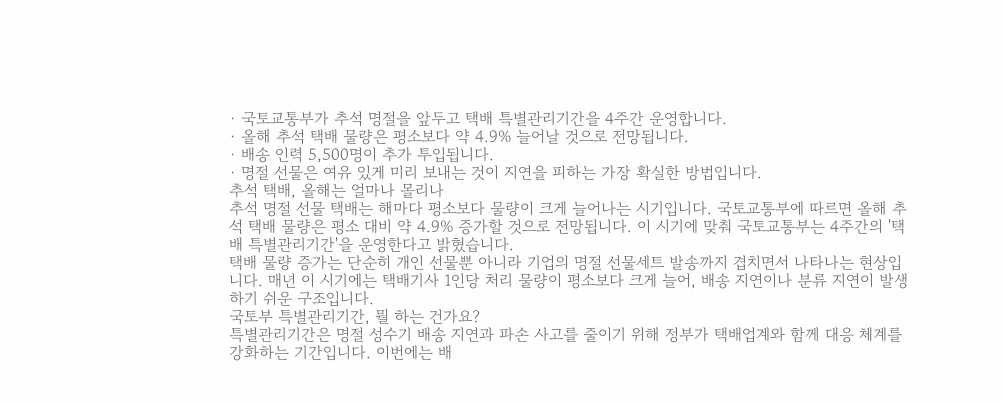· 국토교통부가 추석 명절을 앞두고 택배 특별관리기간을 4주간 운영합니다.
· 올해 추석 택배 물량은 평소보다 약 4.9% 늘어날 것으로 전망됩니다.
· 배송 인력 5,500명이 추가 투입됩니다.
· 명절 선물은 여유 있게 미리 보내는 것이 지연을 피하는 가장 확실한 방법입니다.
추석 택배, 올해는 얼마나 몰리나
추석 명절 선물 택배는 해마다 평소보다 물량이 크게 늘어나는 시기입니다. 국토교통부에 따르면 올해 추석 택배 물량은 평소 대비 약 4.9% 증가할 것으로 전망됩니다. 이 시기에 맞춰 국토교통부는 4주간의 '택배 특별관리기간'을 운영한다고 밝혔습니다.
택배 물량 증가는 단순히 개인 선물뿐 아니라 기업의 명절 선물세트 발송까지 겹치면서 나타나는 현상입니다. 매년 이 시기에는 택배기사 1인당 처리 물량이 평소보다 크게 늘어, 배송 지연이나 분류 지연이 발생하기 쉬운 구조입니다.
국토부 특별관리기간, 뭘 하는 건가요?
특별관리기간은 명절 성수기 배송 지연과 파손 사고를 줄이기 위해 정부가 택배업계와 함께 대응 체계를 강화하는 기간입니다. 이번에는 배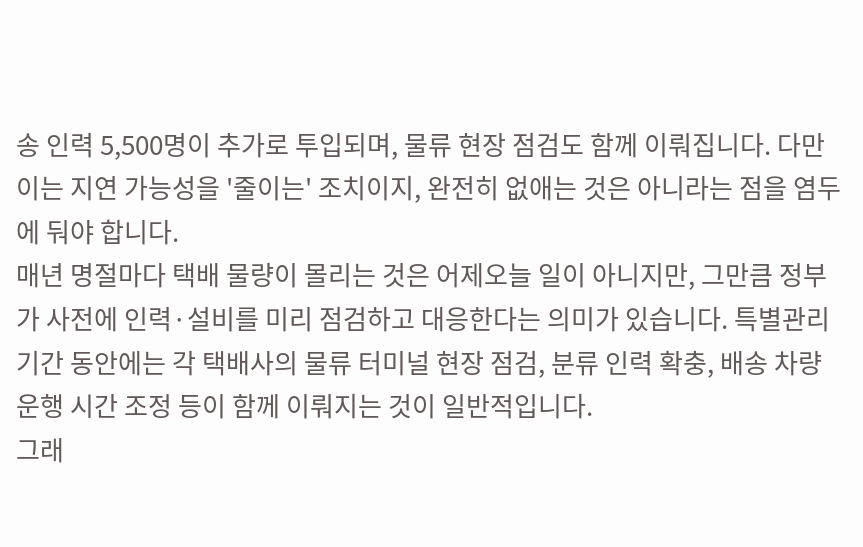송 인력 5,500명이 추가로 투입되며, 물류 현장 점검도 함께 이뤄집니다. 다만 이는 지연 가능성을 '줄이는' 조치이지, 완전히 없애는 것은 아니라는 점을 염두에 둬야 합니다.
매년 명절마다 택배 물량이 몰리는 것은 어제오늘 일이 아니지만, 그만큼 정부가 사전에 인력·설비를 미리 점검하고 대응한다는 의미가 있습니다. 특별관리기간 동안에는 각 택배사의 물류 터미널 현장 점검, 분류 인력 확충, 배송 차량 운행 시간 조정 등이 함께 이뤄지는 것이 일반적입니다.
그래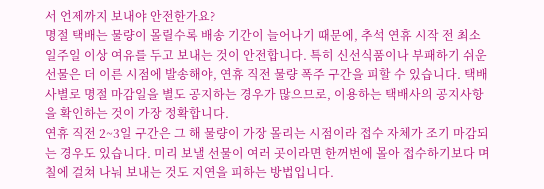서 언제까지 보내야 안전한가요?
명절 택배는 물량이 몰릴수록 배송 기간이 늘어나기 때문에, 추석 연휴 시작 전 최소 일주일 이상 여유를 두고 보내는 것이 안전합니다. 특히 신선식품이나 부패하기 쉬운 선물은 더 이른 시점에 발송해야, 연휴 직전 물량 폭주 구간을 피할 수 있습니다. 택배사별로 명절 마감일을 별도 공지하는 경우가 많으므로, 이용하는 택배사의 공지사항을 확인하는 것이 가장 정확합니다.
연휴 직전 2~3일 구간은 그 해 물량이 가장 몰리는 시점이라 접수 자체가 조기 마감되는 경우도 있습니다. 미리 보낼 선물이 여러 곳이라면 한꺼번에 몰아 접수하기보다 며칠에 걸쳐 나눠 보내는 것도 지연을 피하는 방법입니다.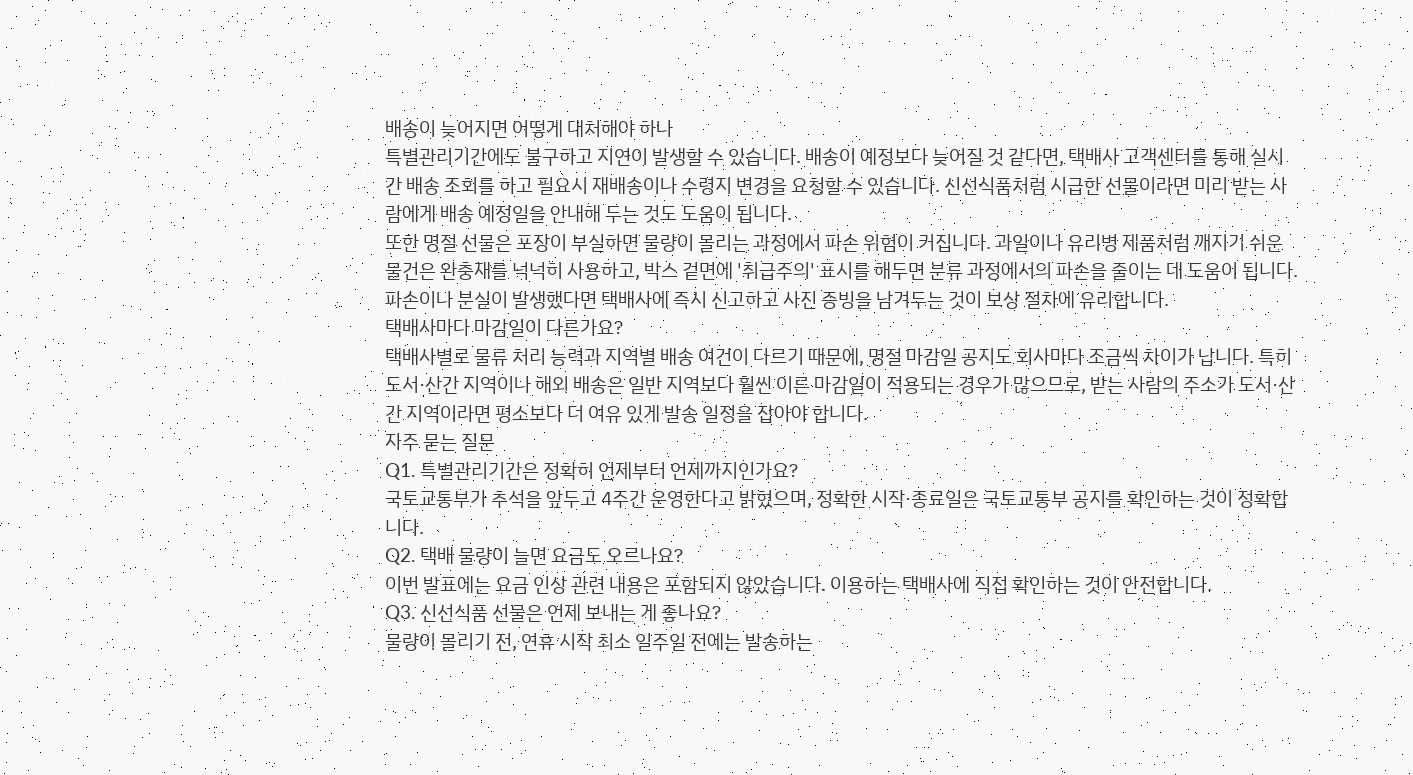배송이 늦어지면 어떻게 대처해야 하나
특별관리기간에도 불구하고 지연이 발생할 수 있습니다. 배송이 예정보다 늦어질 것 같다면, 택배사 고객센터를 통해 실시간 배송 조회를 하고 필요시 재배송이나 수령지 변경을 요청할 수 있습니다. 신선식품처럼 시급한 선물이라면 미리 받는 사람에게 배송 예정일을 안내해 두는 것도 도움이 됩니다.
또한 명절 선물은 포장이 부실하면 물량이 몰리는 과정에서 파손 위험이 커집니다. 과일이나 유리병 제품처럼 깨지기 쉬운 물건은 완충재를 넉넉히 사용하고, 박스 겉면에 '취급주의' 표시를 해두면 분류 과정에서의 파손을 줄이는 데 도움이 됩니다. 파손이나 분실이 발생했다면 택배사에 즉시 신고하고 사진 증빙을 남겨두는 것이 보상 절차에 유리합니다.
택배사마다 마감일이 다른가요?
택배사별로 물류 처리 능력과 지역별 배송 여건이 다르기 때문에, 명절 마감일 공지도 회사마다 조금씩 차이가 납니다. 특히 도서·산간 지역이나 해외 배송은 일반 지역보다 훨씬 이른 마감일이 적용되는 경우가 많으므로, 받는 사람의 주소가 도서·산간 지역이라면 평소보다 더 여유 있게 발송 일정을 잡아야 합니다.
자주 묻는 질문
Q1. 특별관리기간은 정확히 언제부터 언제까지인가요?
국토교통부가 추석을 앞두고 4주간 운영한다고 밝혔으며, 정확한 시작·종료일은 국토교통부 공지를 확인하는 것이 정확합니다.
Q2. 택배 물량이 늘면 요금도 오르나요?
이번 발표에는 요금 인상 관련 내용은 포함되지 않았습니다. 이용하는 택배사에 직접 확인하는 것이 안전합니다.
Q3. 신선식품 선물은 언제 보내는 게 좋나요?
물량이 몰리기 전, 연휴 시작 최소 일주일 전에는 발송하는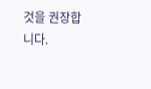것을 권장합니다.